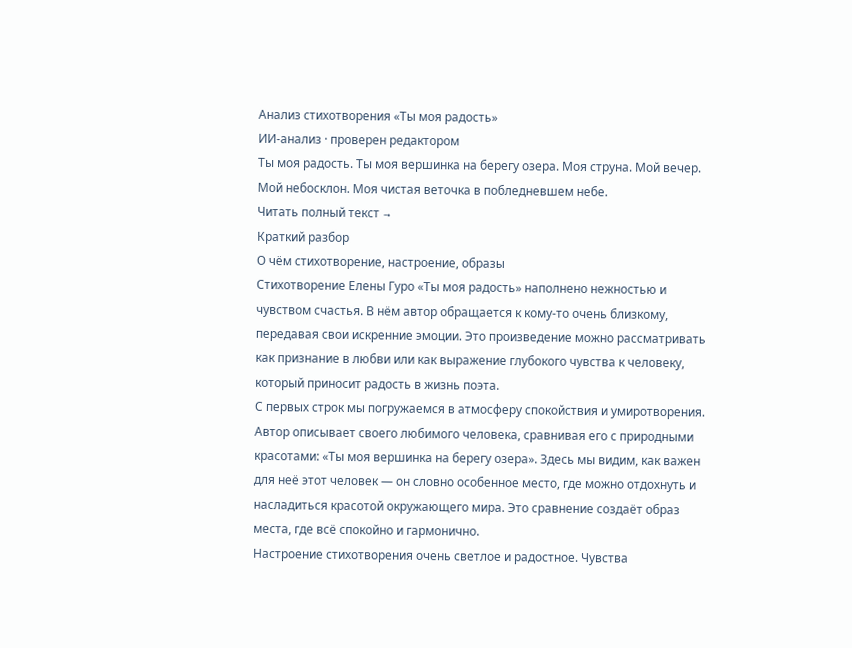Анализ стихотворения «Ты моя радость»
ИИ-анализ · проверен редактором
Ты моя радость. Ты моя вершинка на берегу озера. Моя струна. Мой вечер. Мой небосклон. Моя чистая веточка в побледневшем небе.
Читать полный текст →
Краткий разбор
О чём стихотворение, настроение, образы
Стихотворение Елены Гуро «Ты моя радость» наполнено нежностью и чувством счастья. В нём автор обращается к кому-то очень близкому, передавая свои искренние эмоции. Это произведение можно рассматривать как признание в любви или как выражение глубокого чувства к человеку, который приносит радость в жизнь поэта.
С первых строк мы погружаемся в атмосферу спокойствия и умиротворения. Автор описывает своего любимого человека, сравнивая его с природными красотами: «Ты моя вершинка на берегу озера». Здесь мы видим, как важен для неё этот человек — он словно особенное место, где можно отдохнуть и насладиться красотой окружающего мира. Это сравнение создаёт образ места, где всё спокойно и гармонично.
Настроение стихотворения очень светлое и радостное. Чувства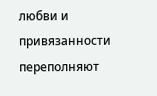любви и привязанности переполняют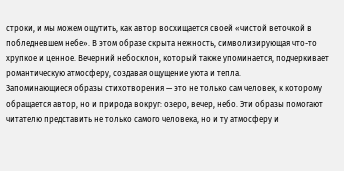строки, и мы можем ощутить, как автор восхищается своей «чистой веточкой в побледневшем небе». В этом образе скрыта нежность, символизирующая что-то хрупкое и ценное. Вечерний небосклон, который также упоминается, подчеркивает романтическую атмосферу, создавая ощущение уюта и тепла.
Запоминающиеся образы стихотворения — это не только сам человек, к которому обращается автор, но и природа вокруг: озеро, вечер, небо. Эти образы помогают читателю представить не только самого человека, но и ту атмосферу и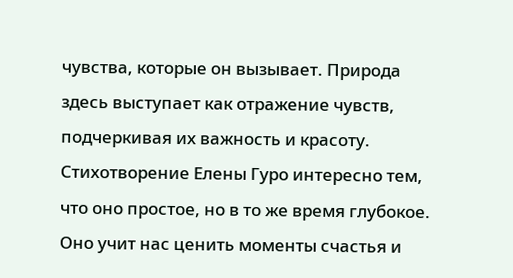чувства, которые он вызывает. Природа здесь выступает как отражение чувств, подчеркивая их важность и красоту.
Стихотворение Елены Гуро интересно тем, что оно простое, но в то же время глубокое. Оно учит нас ценить моменты счастья и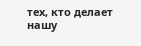тех, кто делает нашу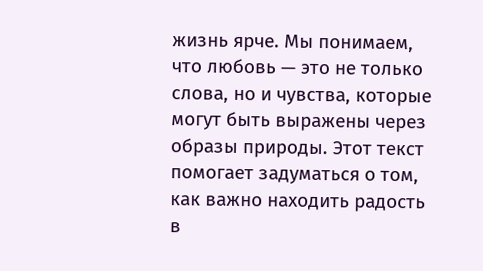жизнь ярче. Мы понимаем, что любовь — это не только слова, но и чувства, которые могут быть выражены через образы природы. Этот текст помогает задуматься о том, как важно находить радость в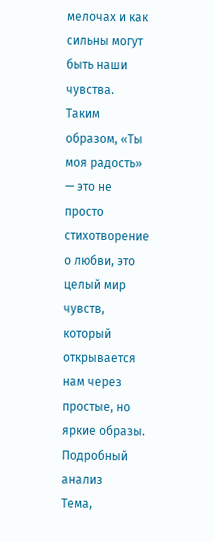мелочах и как сильны могут быть наши чувства.
Таким образом, «Ты моя радость» — это не просто стихотворение о любви, это целый мир чувств, который открывается нам через простые, но яркие образы.
Подробный анализ
Тема,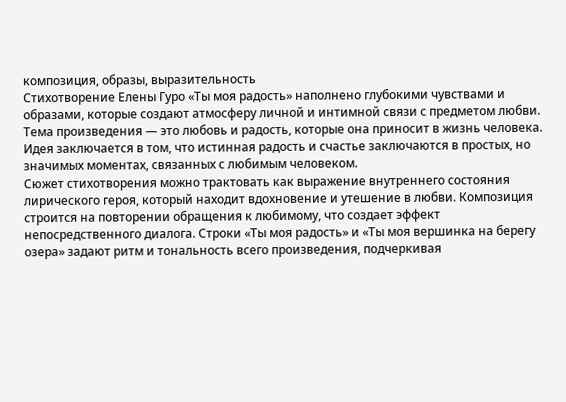композиция, образы, выразительность
Стихотворение Елены Гуро «Ты моя радость» наполнено глубокими чувствами и образами, которые создают атмосферу личной и интимной связи с предметом любви. Тема произведения — это любовь и радость, которые она приносит в жизнь человека. Идея заключается в том, что истинная радость и счастье заключаются в простых, но значимых моментах, связанных с любимым человеком.
Сюжет стихотворения можно трактовать как выражение внутреннего состояния лирического героя, который находит вдохновение и утешение в любви. Композиция строится на повторении обращения к любимому, что создает эффект непосредственного диалога. Строки «Ты моя радость» и «Ты моя вершинка на берегу озера» задают ритм и тональность всего произведения, подчеркивая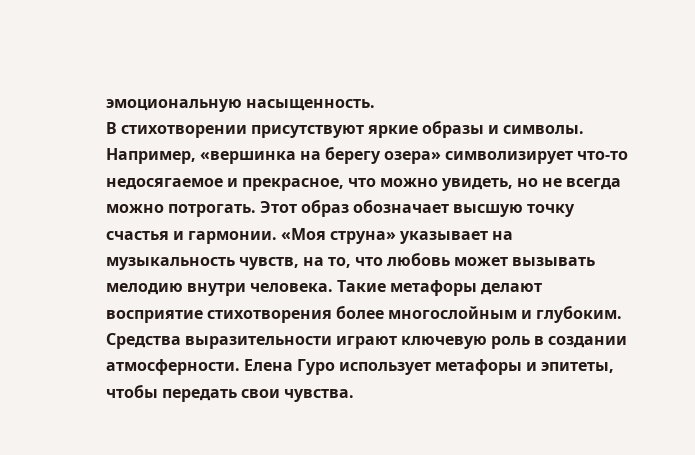эмоциональную насыщенность.
В стихотворении присутствуют яркие образы и символы. Например, «вершинка на берегу озера» символизирует что-то недосягаемое и прекрасное, что можно увидеть, но не всегда можно потрогать. Этот образ обозначает высшую точку счастья и гармонии. «Моя струна» указывает на музыкальность чувств, на то, что любовь может вызывать мелодию внутри человека. Такие метафоры делают восприятие стихотворения более многослойным и глубоким.
Средства выразительности играют ключевую роль в создании атмосферности. Елена Гуро использует метафоры и эпитеты, чтобы передать свои чувства.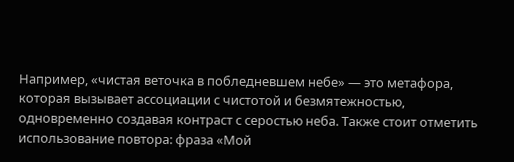Например, «чистая веточка в побледневшем небе» — это метафора, которая вызывает ассоциации с чистотой и безмятежностью, одновременно создавая контраст с серостью неба. Также стоит отметить использование повтора: фраза «Мой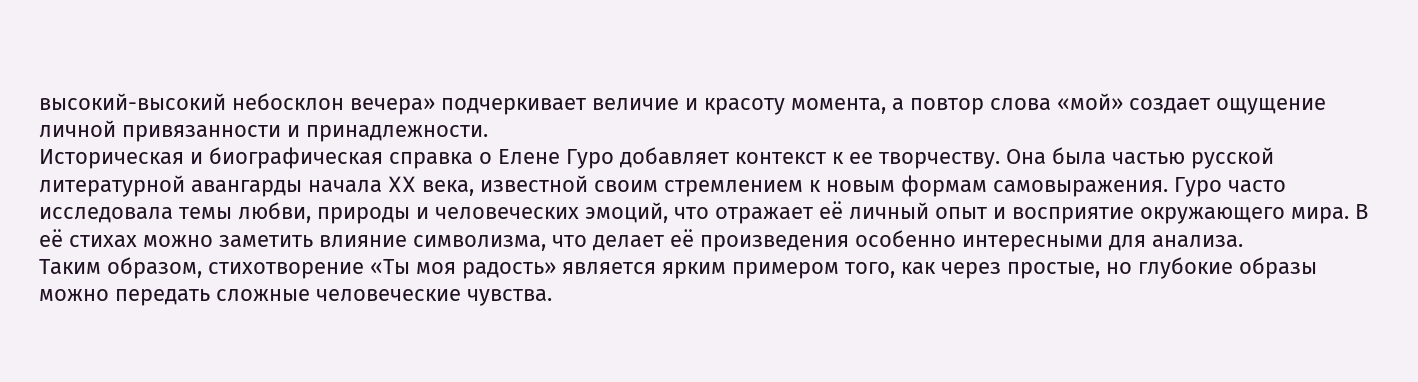высокий-высокий небосклон вечера» подчеркивает величие и красоту момента, а повтор слова «мой» создает ощущение личной привязанности и принадлежности.
Историческая и биографическая справка о Елене Гуро добавляет контекст к ее творчеству. Она была частью русской литературной авангарды начала XX века, известной своим стремлением к новым формам самовыражения. Гуро часто исследовала темы любви, природы и человеческих эмоций, что отражает её личный опыт и восприятие окружающего мира. В её стихах можно заметить влияние символизма, что делает её произведения особенно интересными для анализа.
Таким образом, стихотворение «Ты моя радость» является ярким примером того, как через простые, но глубокие образы можно передать сложные человеческие чувства.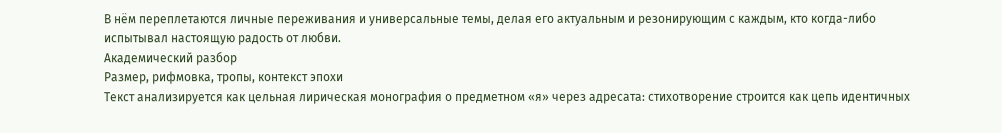В нём переплетаются личные переживания и универсальные темы, делая его актуальным и резонирующим с каждым, кто когда-либо испытывал настоящую радость от любви.
Академический разбор
Размер, рифмовка, тропы, контекст эпохи
Текст анализируется как цельная лирическая монография о предметном «я» через адресата: стихотворение строится как цепь идентичных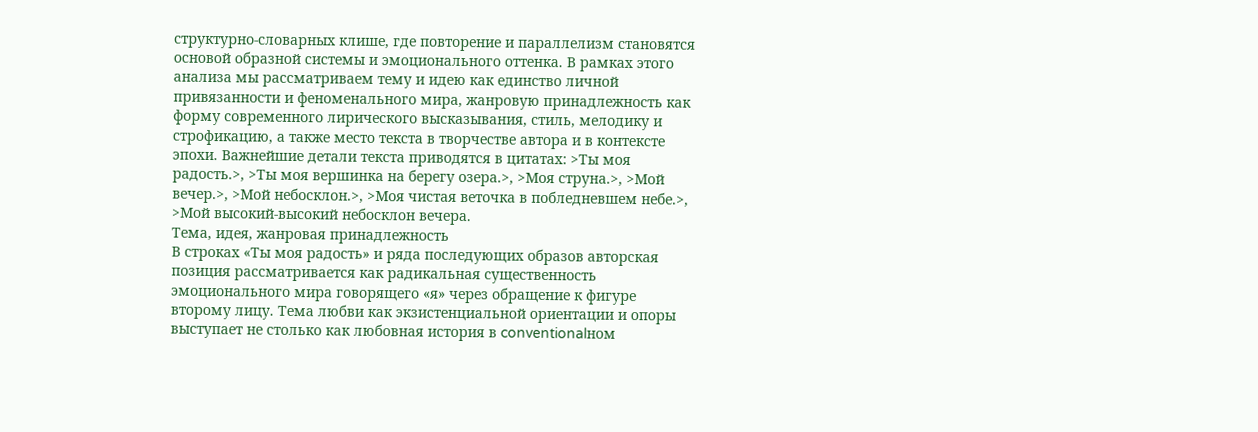структурно-словарных клише, где повторение и параллелизм становятся основой образной системы и эмоционального оттенка. В рамках этого анализа мы рассматриваем тему и идею как единство личной привязанности и феноменального мира, жанровую принадлежность как форму современного лирического высказывания, стиль, мелодику и строфикацию, а также место текста в творчестве автора и в контексте эпохи. Важнейшие детали текста приводятся в цитатах: >Ты моя радость.>, >Ты моя вершинка на берегу озера.>, >Моя струна.>, >Мой вечер.>, >Мой небосклон.>, >Моя чистая веточка в побледневшем небе.>, >Мой высокий-высокий небосклон вечера.
Тема, идея, жанровая принадлежность
В строках «Ты моя радость» и ряда последующих образов авторская позиция рассматривается как радикальная существенность эмоционального мира говорящего «я» через обращение к фигуре второму лицу. Тема любви как экзистенциальной ориентации и опоры выступает не столько как любовная история в conventionalном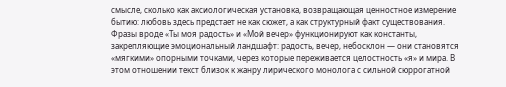смысле, сколько как аксиологическая установка, возвращающая ценностное измерение бытию: любовь здесь предстает не как сюжет, а как структурный факт существования. Фразы вроде «Ты моя радость» и «Мой вечер» функционируют как константы, закрепляющие эмоциональный ландшафт: радость, вечер, небосклон — они становятся «мягкими» опорными точками, через которые переживается целостность «я» и мира. В этом отношении текст близок к жанру лирического монолога с сильной сюррогатной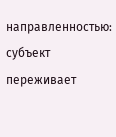направленностью: субъект переживает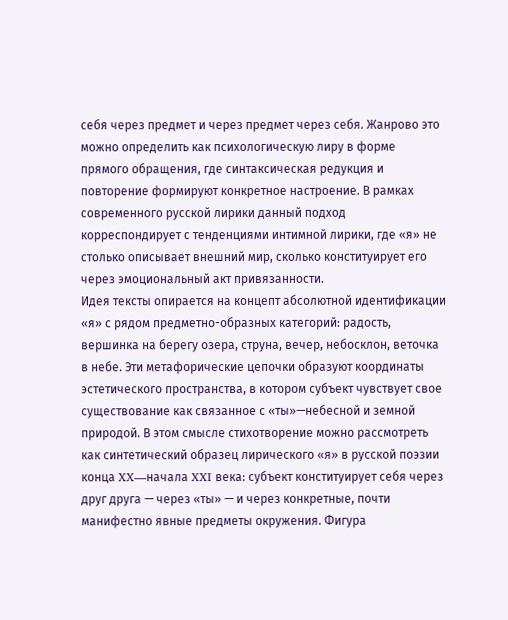себя через предмет и через предмет через себя. Жанрово это можно определить как психологическую лиру в форме прямого обращения, где синтаксическая редукция и повторение формируют конкретное настроение. В рамках современного русской лирики данный подход корреспондирует с тенденциями интимной лирики, где «я» не столько описывает внешний мир, сколько конституирует его через эмоциональный акт привязанности.
Идея тексты опирается на концепт абсолютной идентификации «я» с рядом предметно-образных категорий: радость, вершинка на берегу озера, струна, вечер, небосклон, веточка в небе. Эти метафорические цепочки образуют координаты эстетического пространства, в котором субъект чувствует свое существование как связанное с «ты»—небесной и земной природой. В этом смысле стихотворение можно рассмотреть как синтетический образец лирического «я» в русской поэзии конца XX—начала XXI века: субъект конституирует себя через друг друга — через «ты» — и через конкретные, почти манифестно явные предметы окружения. Фигура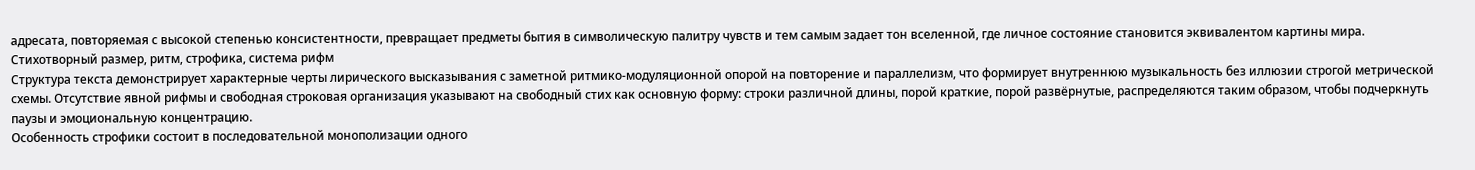адресата, повторяемая с высокой степенью консистентности, превращает предметы бытия в символическую палитру чувств и тем самым задает тон вселенной, где личное состояние становится эквивалентом картины мира.
Стихотворный размер, ритм, строфика, система рифм
Структура текста демонстрирует характерные черты лирического высказывания с заметной ритмико-модуляционной опорой на повторение и параллелизм, что формирует внутреннюю музыкальность без иллюзии строгой метрической схемы. Отсутствие явной рифмы и свободная строковая организация указывают на свободный стих как основную форму: строки различной длины, порой краткие, порой развёрнутые, распределяются таким образом, чтобы подчеркнуть паузы и эмоциональную концентрацию.
Особенность строфики состоит в последовательной монополизации одного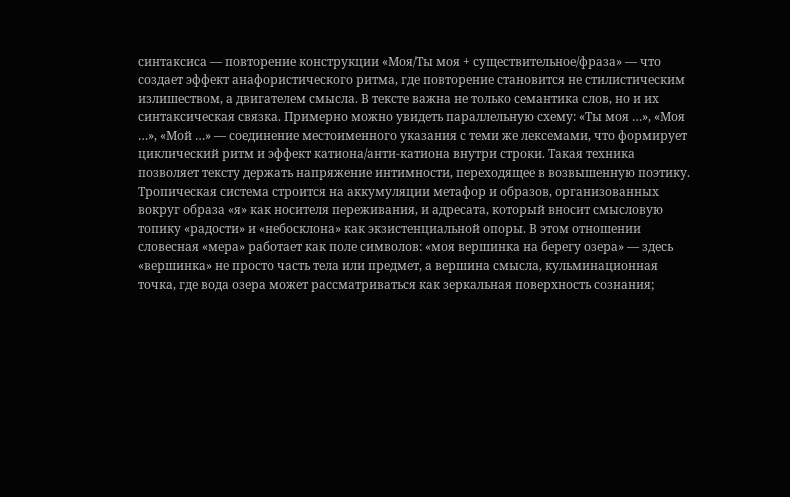синтаксиса — повторение конструкции «Моя/Ты моя + существительное/фраза» — что создает эффект анафористического ритма, где повторение становится не стилистическим излишеством, а двигателем смысла. В тексте важна не только семантика слов, но и их синтаксическая связка. Примерно можно увидеть параллельную схему: «Ты моя …», «Моя …», «Мой …» — соединение местоименного указания с теми же лексемами, что формирует циклический ритм и эффект катиона/анти-катиона внутри строки. Такая техника позволяет тексту держать напряжение интимности, переходящее в возвышенную поэтику.
Тропическая система строится на аккумуляции метафор и образов, организованных вокруг образа «я» как носителя переживания, и адресата, который вносит смысловую топику «радости» и «небосклона» как экзистенциальной опоры. В этом отношении словесная «мера» работает как поле символов: «моя вершинка на берегу озера» — здесь «вершинка» не просто часть тела или предмет, а вершина смысла, кульминационная точка, где вода озера может рассматриваться как зеркальная поверхность сознания;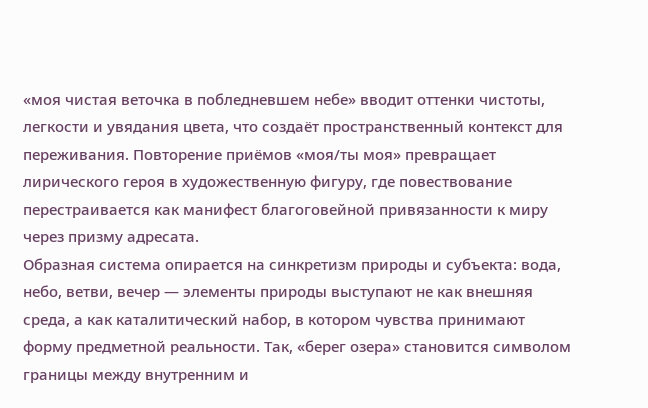«моя чистая веточка в побледневшем небе» вводит оттенки чистоты, легкости и увядания цвета, что создаёт пространственный контекст для переживания. Повторение приёмов «моя/ты моя» превращает лирического героя в художественную фигуру, где повествование перестраивается как манифест благоговейной привязанности к миру через призму адресата.
Образная система опирается на синкретизм природы и субъекта: вода, небо, ветви, вечер — элементы природы выступают не как внешняя среда, а как каталитический набор, в котором чувства принимают форму предметной реальности. Так, «берег озера» становится символом границы между внутренним и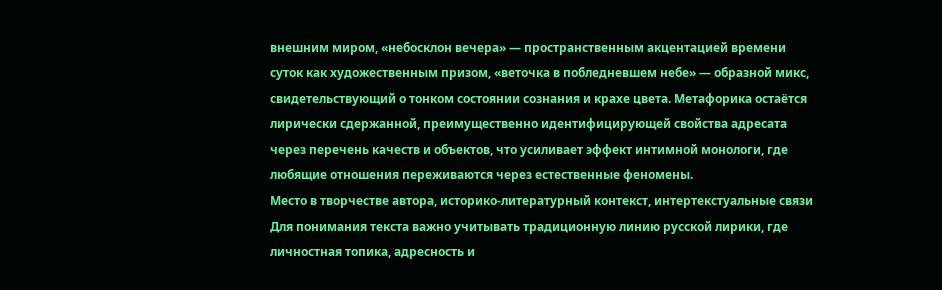внешним миром, «небосклон вечера» — пространственным акцентацией времени суток как художественным призом, «веточка в побледневшем небе» — образной микс, свидетельствующий о тонком состоянии сознания и крахе цвета. Метафорика остаётся лирически сдержанной, преимущественно идентифицирующей свойства адресата через перечень качеств и объектов, что усиливает эффект интимной монологи, где любящие отношения переживаются через естественные феномены.
Место в творчестве автора, историко-литературный контекст, интертекстуальные связи
Для понимания текста важно учитывать традиционную линию русской лирики, где личностная топика, адресность и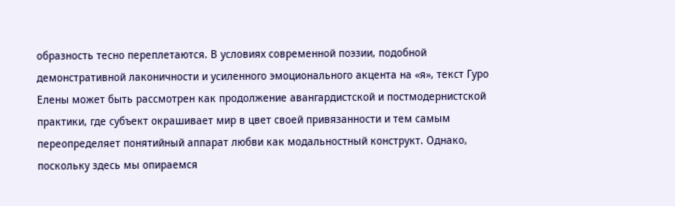образность тесно переплетаются. В условиях современной поэзии, подобной демонстративной лаконичности и усиленного эмоционального акцента на «я», текст Гуро Елены может быть рассмотрен как продолжение авангардистской и постмодернистской практики, где субъект окрашивает мир в цвет своей привязанности и тем самым переопределяет понятийный аппарат любви как модальностный конструкт. Однако, поскольку здесь мы опираемся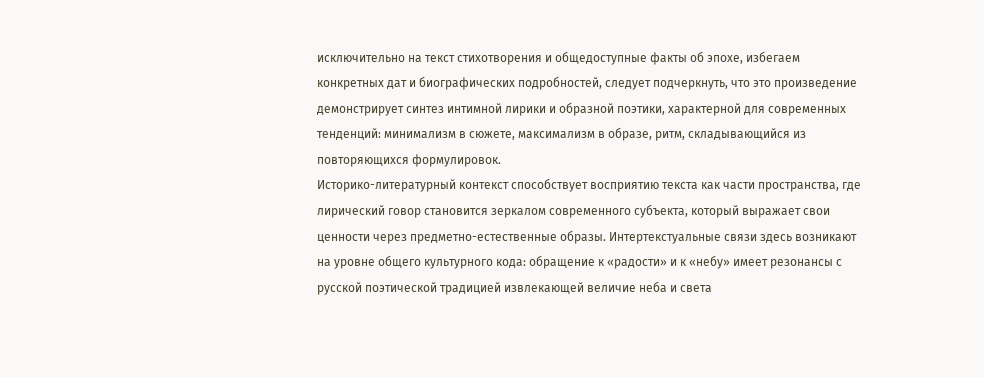исключительно на текст стихотворения и общедоступные факты об эпохе, избегаем конкретных дат и биографических подробностей, следует подчеркнуть, что это произведение демонстрирует синтез интимной лирики и образной поэтики, характерной для современных тенденций: минимализм в сюжете, максимализм в образе, ритм, складывающийся из повторяющихся формулировок.
Историко-литературный контекст способствует восприятию текста как части пространства, где лирический говор становится зеркалом современного субъекта, который выражает свои ценности через предметно-естественные образы. Интертекстуальные связи здесь возникают на уровне общего культурного кода: обращение к «радости» и к «небу» имеет резонансы с русской поэтической традицией извлекающей величие неба и света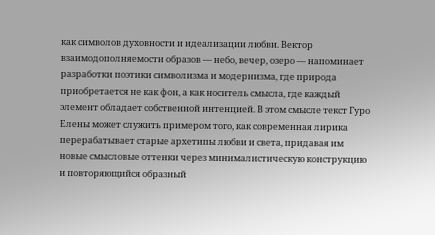как символов духовности и идеализации любви. Вектор взаимодополняемости образов — небо, вечер, озеро — напоминает разработки поэтики символизма и модернизма, где природа приобретается не как фон, а как носитель смысла, где каждый элемент обладает собственной интенцией. В этом смысле текст Гуро Елены может служить примером того, как современная лирика перерабатывает старые архетипы любви и света, придавая им новые смысловые оттенки через минималистическую конструкцию и повторяющийся образный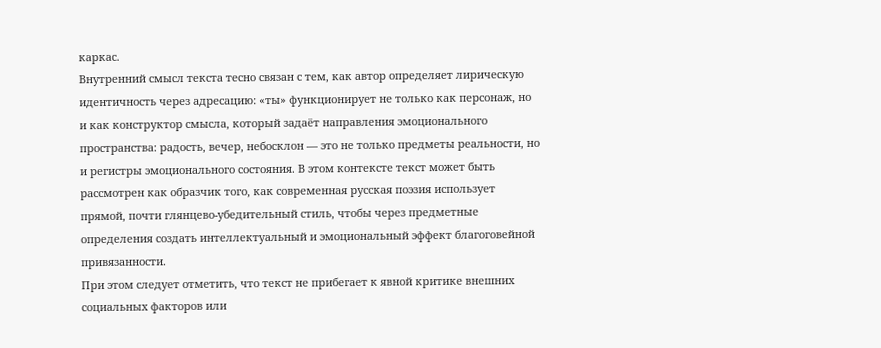каркас.
Внутренний смысл текста тесно связан с тем, как автор определяет лирическую идентичность через адресацию: «ты» функционирует не только как персонаж, но и как конструктор смысла, который задаёт направления эмоционального пространства: радость, вечер, небосклон — это не только предметы реальности, но и регистры эмоционального состояния. В этом контексте текст может быть рассмотрен как образчик того, как современная русская поэзия использует прямой, почти глянцево-убедительный стиль, чтобы через предметные определения создать интеллектуальный и эмоциональный эффект благоговейной привязанности.
При этом следует отметить, что текст не прибегает к явной критике внешних социальных факторов или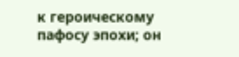к героическому пафосу эпохи; он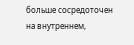больше сосредоточен на внутреннем,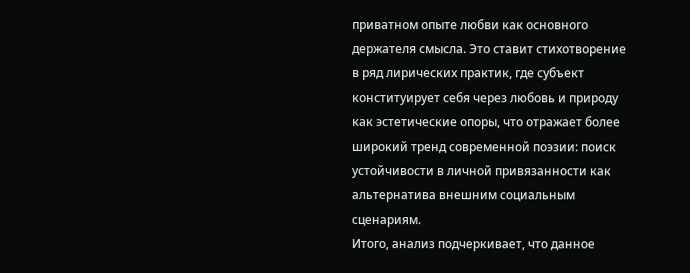приватном опыте любви как основного держателя смысла. Это ставит стихотворение в ряд лирических практик, где субъект конституирует себя через любовь и природу как эстетические опоры, что отражает более широкий тренд современной поэзии: поиск устойчивости в личной привязанности как альтернатива внешним социальным сценариям.
Итого, анализ подчеркивает, что данное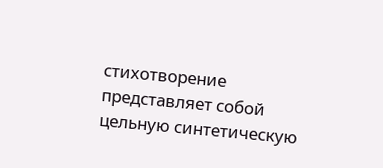стихотворение представляет собой цельную синтетическую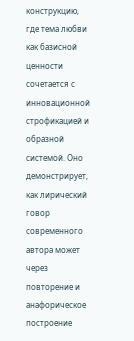конструкцию, где тема любви как базисной ценности сочетается с инновационной строфикацией и образной системой. Оно демонстрирует, как лирический говор современного автора может через повторение и анафорическое построение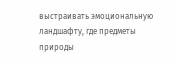выстраивать эмоциональную ландшафту, где предметы природы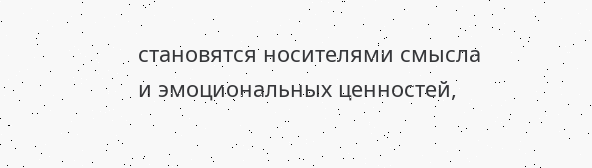становятся носителями смысла и эмоциональных ценностей,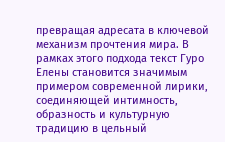превращая адресата в ключевой механизм прочтения мира. В рамках этого подхода текст Гуро Елены становится значимым примером современной лирики, соединяющей интимность, образность и культурную традицию в цельный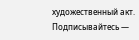художественный акт.
Подписывайтесь —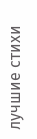лучшие стихи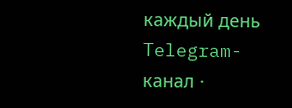каждый день
Telegram-канал ·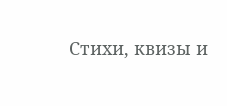Стихи, квизы и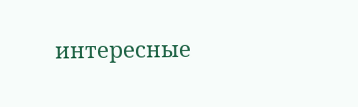интересные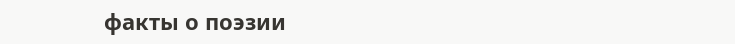факты о поэзии